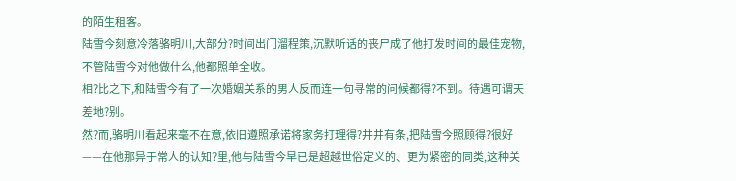的陌生租客。
陆雪今刻意冷落骆明川,大部分?时间出门溜程策,沉默听话的丧尸成了他打发时间的最佳宠物,不管陆雪今对他做什么,他都照单全收。
相?比之下,和陆雪今有了一次婚姻关系的男人反而连一句寻常的问候都得?不到。待遇可谓天差地?别。
然?而,骆明川看起来毫不在意,依旧遵照承诺将家务打理得?井井有条,把陆雪今照顾得?很好——在他那异于常人的认知?里,他与陆雪今早已是超越世俗定义的、更为紧密的同类,这种关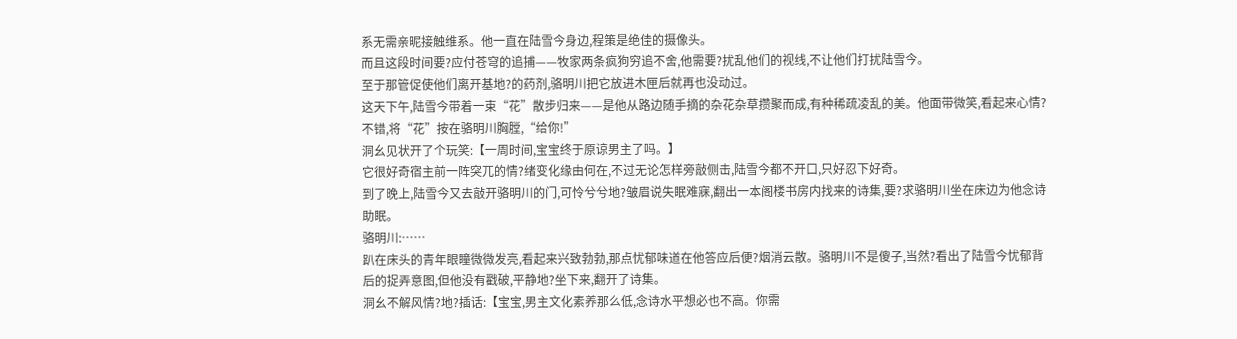系无需亲昵接触维系。他一直在陆雪今身边,程策是绝佳的摄像头。
而且这段时间要?应付苍穹的追捕——牧家两条疯狗穷追不舍,他需要?扰乱他们的视线,不让他们打扰陆雪今。
至于那管促使他们离开基地?的药剂,骆明川把它放进木匣后就再也没动过。
这天下午,陆雪今带着一束“花”散步归来——是他从路边随手摘的杂花杂草攒聚而成,有种稀疏凌乱的美。他面带微笑,看起来心情?不错,将“花”按在骆明川胸膛,“给你!”
洞幺见状开了个玩笑:【一周时间,宝宝终于原谅男主了吗。】
它很好奇宿主前一阵突兀的情?绪变化缘由何在,不过无论怎样旁敲侧击,陆雪今都不开口,只好忍下好奇。
到了晚上,陆雪今又去敲开骆明川的门,可怜兮兮地?皱眉说失眠难寐,翻出一本阁楼书房内找来的诗集,要?求骆明川坐在床边为他念诗助眠。
骆明川:……
趴在床头的青年眼瞳微微发亮,看起来兴致勃勃,那点忧郁味道在他答应后便?烟消云散。骆明川不是傻子,当然?看出了陆雪今忧郁背后的捉弄意图,但他没有戳破,平静地?坐下来,翻开了诗集。
洞幺不解风情?地?插话:【宝宝,男主文化素养那么低,念诗水平想必也不高。你需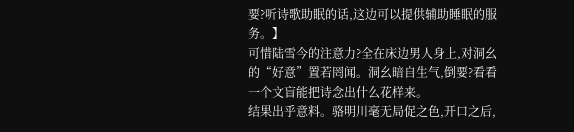要?听诗歌助眠的话,这边可以提供辅助睡眠的服务。】
可惜陆雪今的注意力?全在床边男人身上,对洞幺的“好意”置若罔闻。洞幺暗自生气,倒要?看看一个文盲能把诗念出什么花样来。
结果出乎意料。骆明川毫无局促之色,开口之后,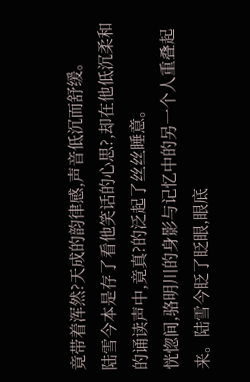竟带着浑然?天成的韵律感,声音低沉而舒缓。
陆雪今本是存了看他笑话的心思?,却在他低沉柔和的诵读声中,竟真?的泛起了丝丝睡意。
恍惚间,骆明川的身影与记忆中的另一个人重叠起来。陆雪今眨了眨眼,眼底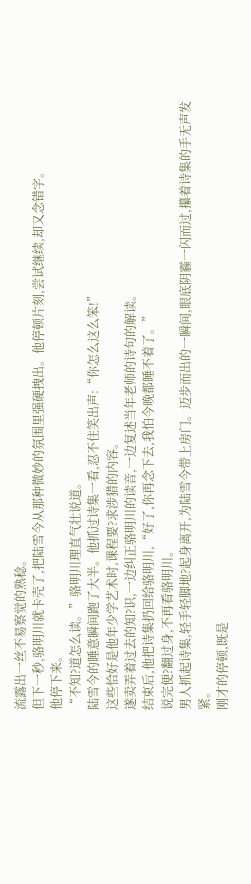流露出一丝不易察觉的熟稔。
但下一秒,骆明川就卡壳了,把陆雪今从那种微妙的氛围里强硬拽出。他停顿片刻,尝试继续,却又念错字。
他停下来。
“不知?道怎么读。”骆明川理直气壮说道。
陆雪今的睡意瞬间跑了大半。他抓过诗集一看,忍不住笑出声:“你怎么这么笨!”
这些恰好是他年少学艺术时,课程要?求涉猎的内容。
遂卖弄着过去的知?识,一边纠正骆明川的读音,一边复述当年老师的诗句的解读。
结束后,他把诗集扔回给骆明川,“好了,你再念下去,我怕今晚都睡不着了。”
说完便?翻过身,不再看骆明川。
男人抓起诗集,轻手轻脚地?起身离开,为陆雪今带上房门。迈步而出的一瞬间,眼底阴霾一闪而过,攥着诗集的手无声发紧。
刚才的停顿,既是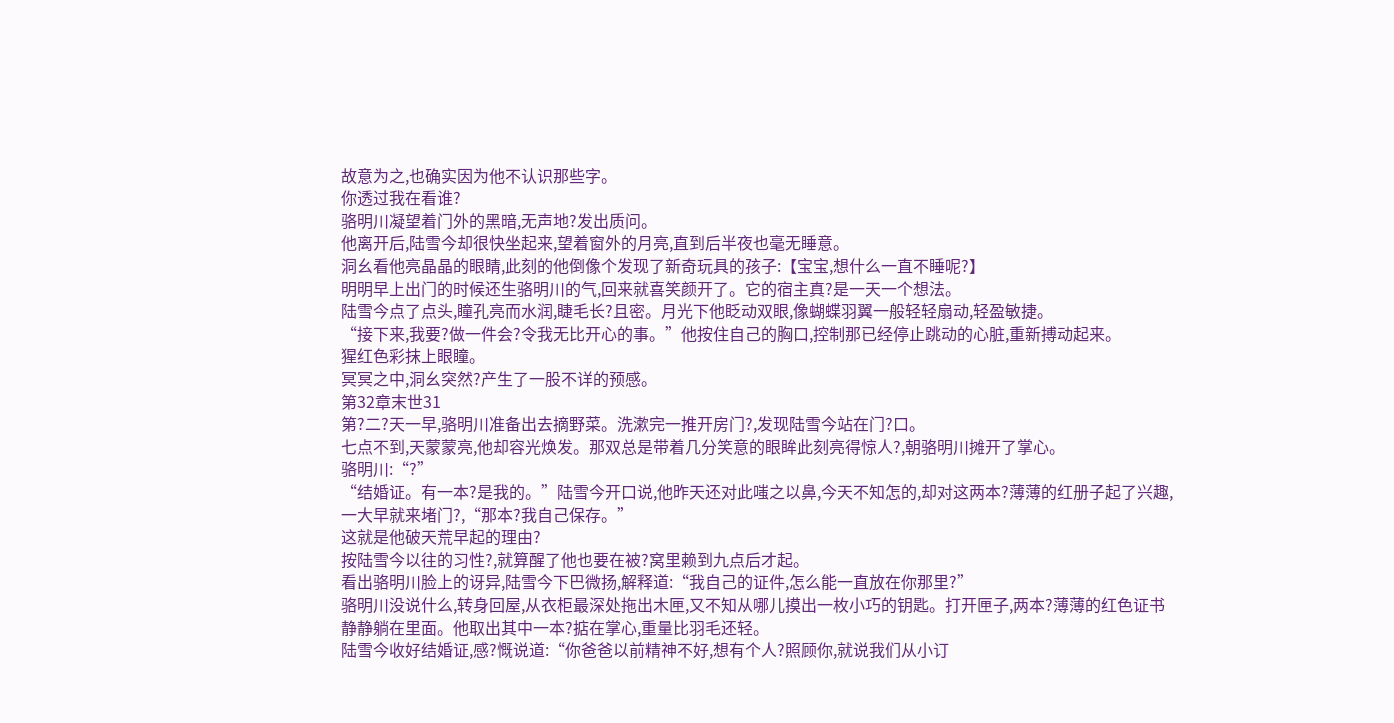故意为之,也确实因为他不认识那些字。
你透过我在看谁?
骆明川凝望着门外的黑暗,无声地?发出质问。
他离开后,陆雪今却很快坐起来,望着窗外的月亮,直到后半夜也毫无睡意。
洞幺看他亮晶晶的眼睛,此刻的他倒像个发现了新奇玩具的孩子:【宝宝,想什么一直不睡呢?】
明明早上出门的时候还生骆明川的气,回来就喜笑颜开了。它的宿主真?是一天一个想法。
陆雪今点了点头,瞳孔亮而水润,睫毛长?且密。月光下他眨动双眼,像蝴蝶羽翼一般轻轻扇动,轻盈敏捷。
“接下来,我要?做一件会?令我无比开心的事。”他按住自己的胸口,控制那已经停止跳动的心脏,重新搏动起来。
猩红色彩抹上眼瞳。
冥冥之中,洞幺突然?产生了一股不详的预感。
第32章末世31
第?二?天一早,骆明川准备出去摘野菜。洗漱完一推开房门?,发现陆雪今站在门?口。
七点不到,天蒙蒙亮,他却容光焕发。那双总是带着几分笑意的眼眸此刻亮得惊人?,朝骆明川摊开了掌心。
骆明川:“?”
“结婚证。有一本?是我的。”陆雪今开口说,他昨天还对此嗤之以鼻,今天不知怎的,却对这两本?薄薄的红册子起了兴趣,一大早就来堵门?,“那本?我自己保存。”
这就是他破天荒早起的理由?
按陆雪今以往的习性?,就算醒了他也要在被?窝里赖到九点后才起。
看出骆明川脸上的讶异,陆雪今下巴微扬,解释道:“我自己的证件,怎么能一直放在你那里?”
骆明川没说什么,转身回屋,从衣柜最深处拖出木匣,又不知从哪儿摸出一枚小巧的钥匙。打开匣子,两本?薄薄的红色证书静静躺在里面。他取出其中一本?掂在掌心,重量比羽毛还轻。
陆雪今收好结婚证,感?慨说道:“你爸爸以前精神不好,想有个人?照顾你,就说我们从小订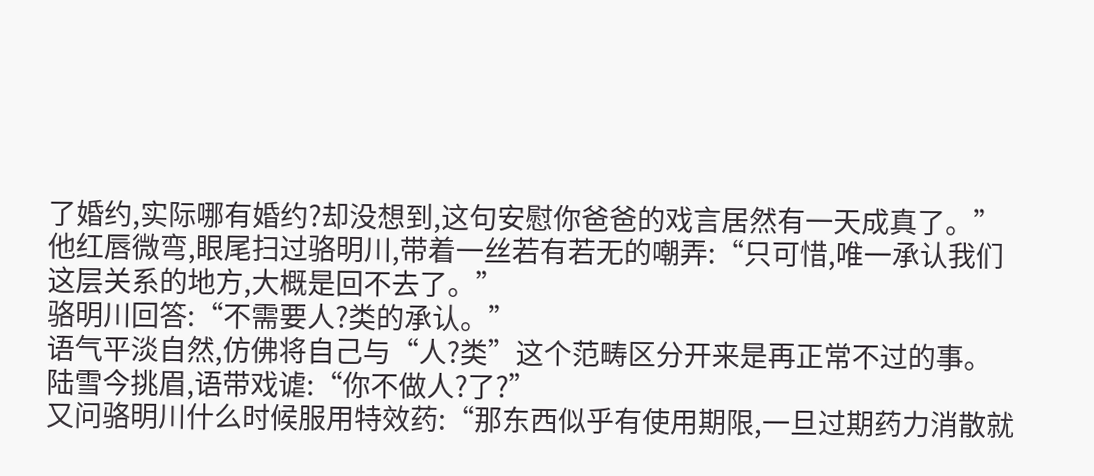了婚约,实际哪有婚约?却没想到,这句安慰你爸爸的戏言居然有一天成真了。”
他红唇微弯,眼尾扫过骆明川,带着一丝若有若无的嘲弄:“只可惜,唯一承认我们这层关系的地方,大概是回不去了。”
骆明川回答:“不需要人?类的承认。”
语气平淡自然,仿佛将自己与“人?类”这个范畴区分开来是再正常不过的事。
陆雪今挑眉,语带戏谑:“你不做人?了?”
又问骆明川什么时候服用特效药:“那东西似乎有使用期限,一旦过期药力消散就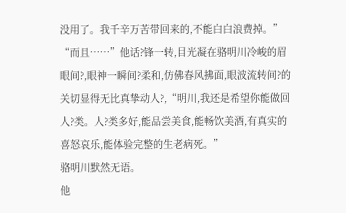没用了。我千辛万苦带回来的,不能白白浪费掉。”
“而且……”他话?锋一转,目光凝在骆明川冷峻的眉眼间?,眼神一瞬间?柔和,仿佛春风拂面,眼波流转间?的关切显得无比真挚动人?,“明川,我还是希望你能做回人?类。人?类多好,能品尝美食,能畅饮美酒,有真实的喜怒哀乐,能体验完整的生老病死。”
骆明川默然无语。
他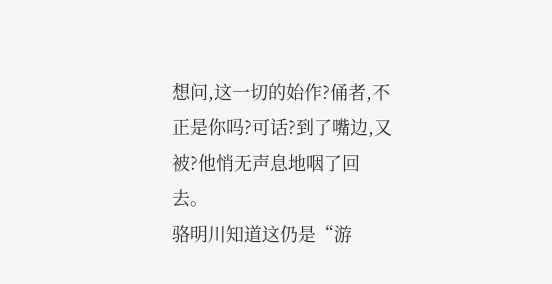想问,这一切的始作?俑者,不正是你吗?可话?到了嘴边,又被?他悄无声息地咽了回去。
骆明川知道这仍是“游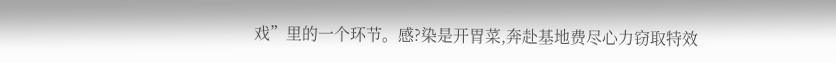戏”里的一个环节。感?染是开胃菜,奔赴基地费尽心力窃取特效